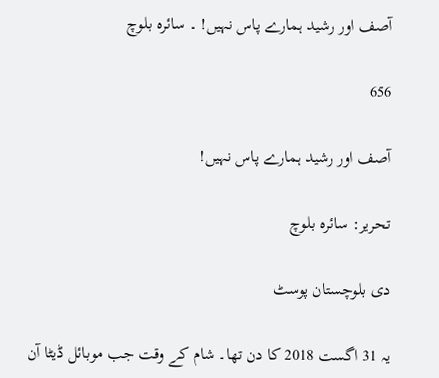آصف اور رشید ہمارے پاس نہیں! ۔ سائرہ بلوچ

656

آصف اور رشید ہمارے پاس نہیں!

تحریر: سائرہ بلوچ

دی بلوچستان پوسٹ

یہ 31 اگست 2018 کا دن تھا۔ شام کے وقت جب موبائل ڈیٹا آن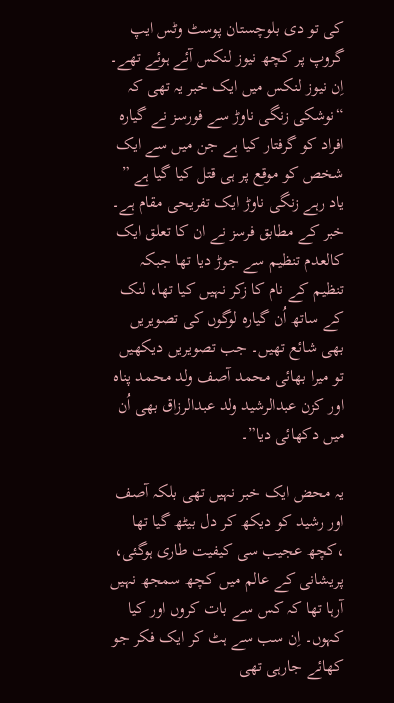کی تو دی بلوچستان پوسٹ وٹس ایپ گروپ پر کچھ نیوز لنکس آئے ہوئے تھے۔ اِن نیوز لنکس میں ایک خبر یہ تھی کہ “نوشکی زنگی ناوڑ سے فورسز نے گیارہ افراد کو گرفتار کیا ہے جن میں سے ایک شخص کو موقع پر ہی قتل کیا گیا ہے ” یاد رہے زنگی ناوڑ ایک تفریحی مقام ہے۔ خبر کے مطابق فرسز نے ان کا تعلق ایک کالعدم تنظیم سے جوڑ دیا تھا جبکہ تنظیم کے نام کا زکر نہیں کیا تھا، لنک کے ساتھ اُن گیارہ لوگوں کی تصویریں بھی شائع تھیں۔ جب تصویریں دیکھیں تو میرا بھائی محمد آصف ولد محمد پناہ اور کزن عبدالرشید ولد عبدالرزاق بھی اُن میں دکھائی دیا”۔

یہ محض ایک خبر نہیں تھی بلکہ آصف اور رشید کو دیکھ کر دل بیٹھ گیا تھا ،کچھ عجیب سی کیفیت طاری ہوگئی،  پریشانی کے عالم میں کچھ سمجھ نہیں آرہا تھا کہ کس سے بات کروں اور کیا کہوں۔ اِن سب سے ہٹ کر ایک فکر جو کھائے جارہی تھی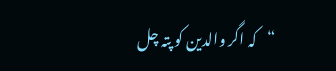“کہ اگر والدین کو پتہ چل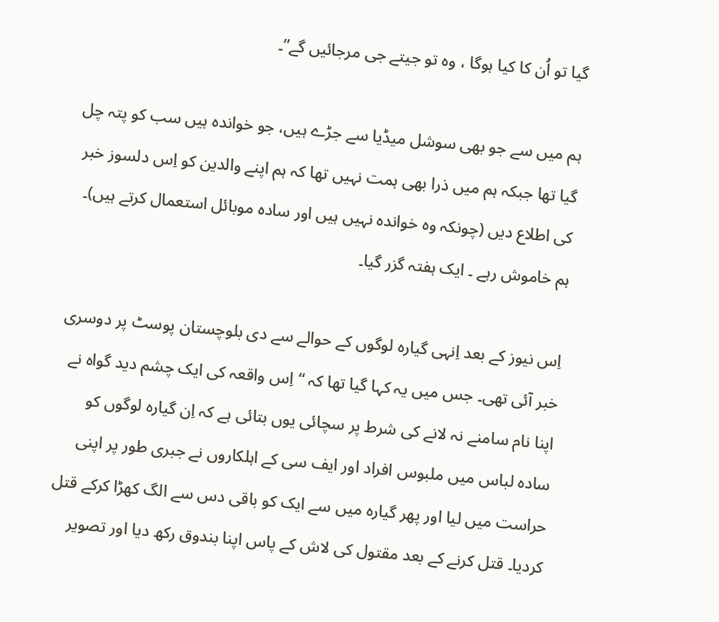گیا تو اُن کا کیا ہوگا ، وہ تو جیتے جی مرجائیں گے”۔

ہم میں سے جو بھی سوشل میڈیا سے جڑے ہیں، جو خواندہ ہیں سب کو پتہ چل گیا تھا جبکہ ہم میں ذرا بھی ہمت نہیں تھا کہ ہم اپنے والدین کو اِس دلسوز خبر کی اطلاع دیں (چونکہ وہ خواندہ نہیں ہیں اور سادہ موبائل استعمال کرتے ہیں)۔ ہم خاموش رہے ۔ ایک ہفتہ گزر گیا۔

اِس نیوز کے بعد اِنہی گیارہ لوگوں کے حوالے سے دی بلوچستان پوسٹ پر دوسری  خبر آئی تھی۔ جس میں یہ کہا گیا تھا کہ “اِس واقعہ کی ایک چشم دید گواہ نے اپنا نام سامنے نہ لانے کی شرط پر سچائی یوں بتائی ہے کہ اِن گیارہ لوگوں کو سادہ لباس میں ملبوس افراد اور ایف سی کے اہلکاروں نے جبری طور پر اپنی حراست میں لیا اور پھر گیارہ میں سے ایک کو باقی دس سے الگ کھڑا کرکے قتل کردیا۔ قتل کرنے کے بعد مقتول کی لاش کے پاس اپنا بندوق رکھ دیا اور تصویر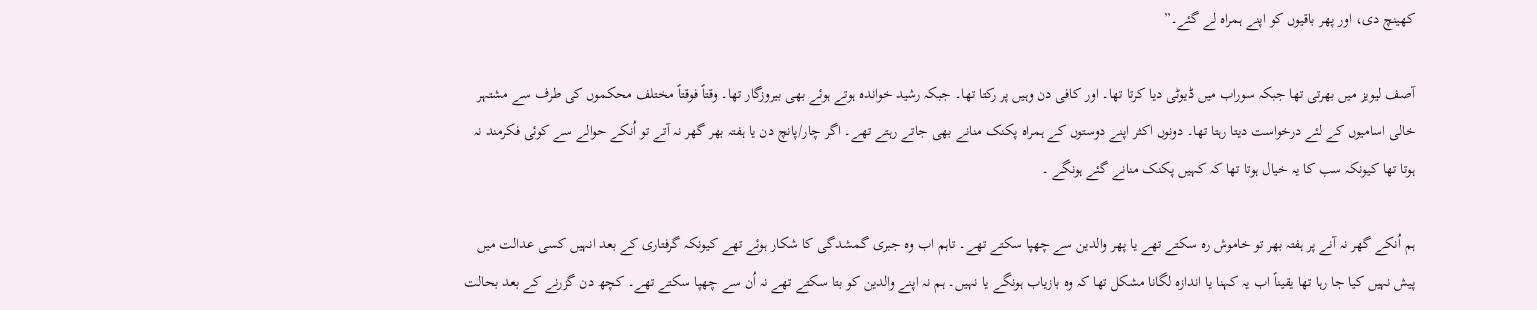کھینچ دی، اور پھر باقیوں کو اپنے ہمراہ لے گئے۔”

آصف لیویز میں بھرتی تھا جبکہ سوراب میں ڈیوٹی دیا کرتا تھا۔ اور کافی دن وہیں پر رکتا تھا۔ جبکہ رشید خواندہ ہوتے ہوئے بھی بیروزگار تھا۔ وقتاً فوقتاً مختلف محکموں کی طرف سے مشتہر خالی اسامیوں کے لئے درخواست دیتا رہتا تھا۔ دونوں اکثر اپنے دوستوں کے ہمراہ پکنک منانے بھی جاتے رہتے تھے۔ اگر چار/پانچ دن یا ہفتہ بھر گھر نہ آتے تو اُنکے حوالے سے کوئی فکرمند نہ ہوتا تھا کیونکہ سب کا یہ خیال ہوتا تھا کہ کہیں پکنک منانے گئے ہونگے ۔

ہم اُنکے گھر نہ آنے پر ہفتہ بھر تو خاموش رہ سکتے تھے یا پھر والدین سے چھپا سکتے تھے۔ تاہم اب وہ جبری گمشدگی کا شکار ہوئے تھے کیونکہ گرفتاری کے بعد انہیں کسی عدالت میں پیش نہیں کیا جا رہا تھا یقیناً اب یہ کہنا یا اندازہ لگانا مشکل تھا کہ وہ بازیاب ہونگے یا نہیں۔ ہم نہ اپنے والدین کو بتا سکتے تھے نہ اُن سے چھپا سکتے تھے۔ کچھ دن گزرنے کے بعد بحالت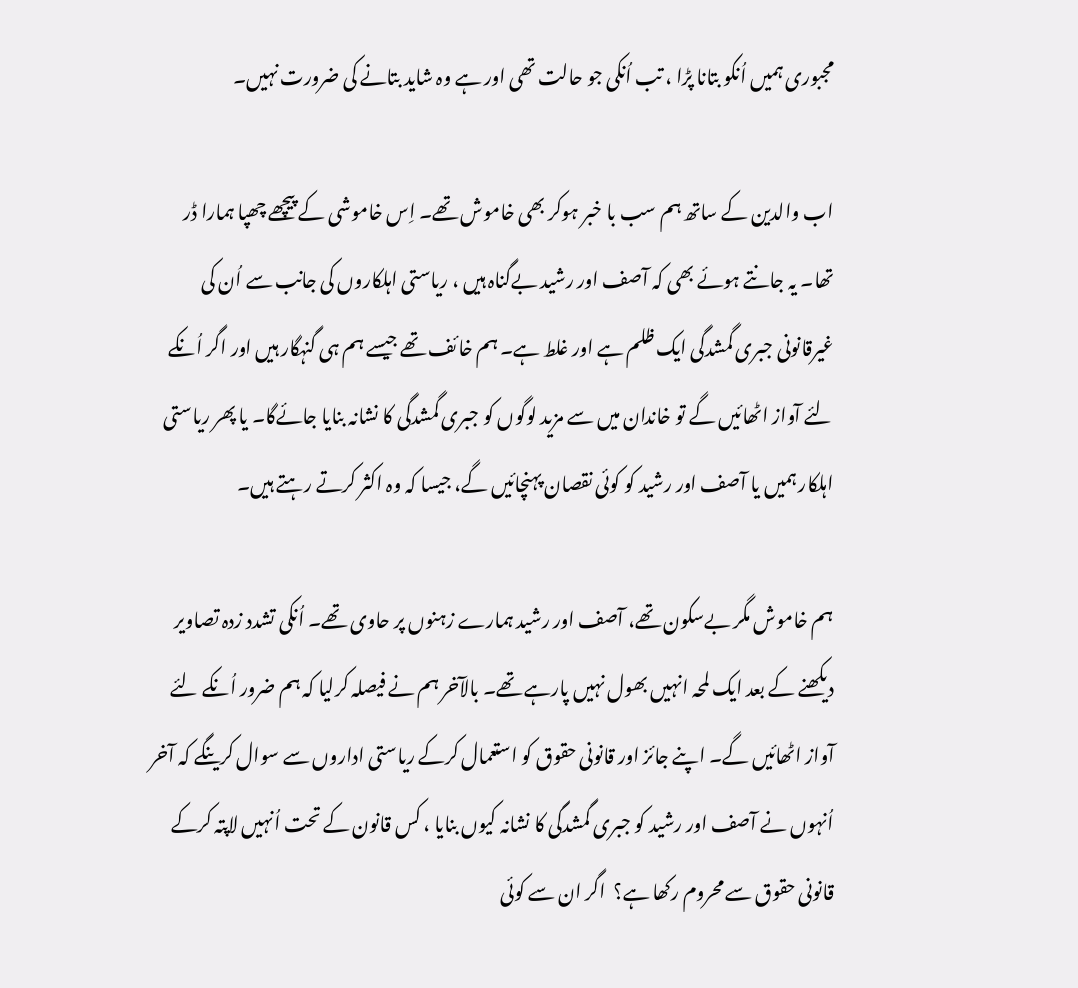مجبوری ہمیں اُنکو بتانا پڑا ، تب اُنکی جو حالت تھی اور ہے وہ شاید بتانے کی ضرورت نہیں۔

اب والدین کے ساتھ ہم سب با خبر ہوکر بھی خاموش تھے۔ اِس خاموشی کے پیچھے چھپا ہمارا ڈر تھا۔ یہ جانتے ہوئے بھی کہ آصف اور رشید بےگناہ ہیں ، ریاستی اہلکاروں کی جانب سے اُن کی غیرقانونی جبری گمشدگی ایک ظلم ہے اور غلط ہے۔ ہم خائف تھے جیسے ہم ہی گنہگار ہیں اور اگر اُنکے لئے آواز اٹھائیں گے تو خاندان میں سے مزید لوگوں کو جبری گمشدگی کا نشانہ بنایا جائےگا۔ یا پھر ریاستی اہلکار ہمیں یا آصف اور رشید کو کوئی نقصان پہنچائیں گے، جیسا کہ وہ اکثر کرتے رہتے ہیں۔

ہم خاموش مگر بےسکون تھے، آصف اور رشید ہمارے زہنوں پر حاوی تھے۔ اُنکی تشدد زدہ تصاویر دیکھنے کے بعد ایک لمحہ انہیں بھول نہیں پارہے تھے۔ بالآخر ہم نے فیصلہ کرلیا کہ ہم ضرور اُنکے لئے آواز اٹھائیں گے۔ اپنے جائز اور قانونی حقوق کو استعمال کرکے ریاستی اداروں سے سوال کرینگے کہ آخر اُنہوں نے آصف اور رشید کو جبری گمشدگی کا نشانہ کیوں بنایا ، کس قانون کے تحت اُنہیں لاپتہ کرکے قانونی حقوق سے محروم رکھا ہے؟  اگر ان سے کوئی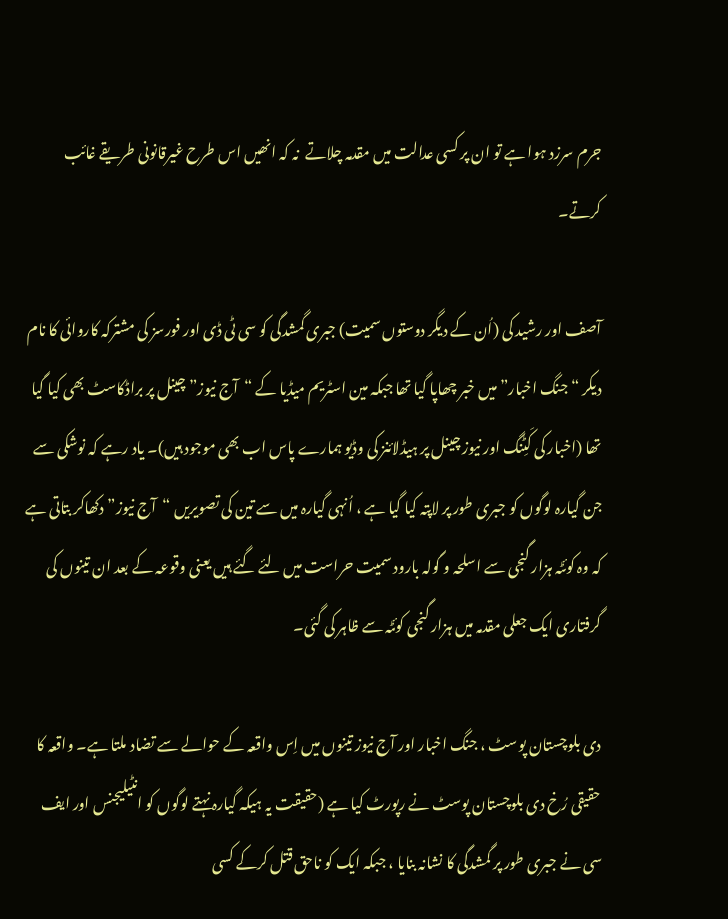جرم سرزد ہوا ہے تو ان پر کسی عدالت میں مقدمہ چلاتے  نہ کہ انھیں اس طرح غیرقانونی طریقے غائب کرتے۔

آصف اور رشید کی (اُن کے دیگر دوستوں سمیت) جبری گمشدگی کو سی ٹی ڈی اور فورسز کی مشترکہ کاروائی کا نام دیکر “جنگ اخبار” میں خبر چھاپا گیا تھا جبکہ مین اسٹریم میڈیا کے “آج نیوز” چینل پر براڈکاسٹ بھی کیا گیا تھا (اخبار کی کَٹِنگ اور نیوز چینل پر ہیڈلائنز کی وڈیو ہمارے پاس اب بھی موجود ہیں)۔ یاد رہے کہ نوشکی سے جن گیارہ لوگوں کو جبری طور پر لاپتہ کیا گیا ہے ، اُنہی گیارہ میں سے تین کی تصویریں “آج نیوز” دکھاکر بتاتی ہے کہ وہ کوئٹہ ہزار گنجی سے اسلحہ و گولہ بارود سمیت حراست میں لئے گئے ہیں یعنی وقوعہ کے بعد ان تینوں کی گرفتاری ایک جعلی مقدمہ میں ہزار گنجی کوئٹہ سے ظاہر کی گئی۔

دی بلوچستان پوسٹ ، جنگ اخبار اور آج نیوز تینوں میں اِس واقعہ کے حوالے سے تضاد ملتا ہے۔ واقعہ کا حقیقی رُخ دی بلوچستان پوسٹ نے رپورٹ کیا ہے (حقیقت یہ ہیکہ گیارہ نہتے لوگوں کو انٹیلیجنس اور ایف سی نے جبری طور پر گمشدگی کا نشانہ بنایا ، جبکہ ایک کو ناحق قتل کرکے کسی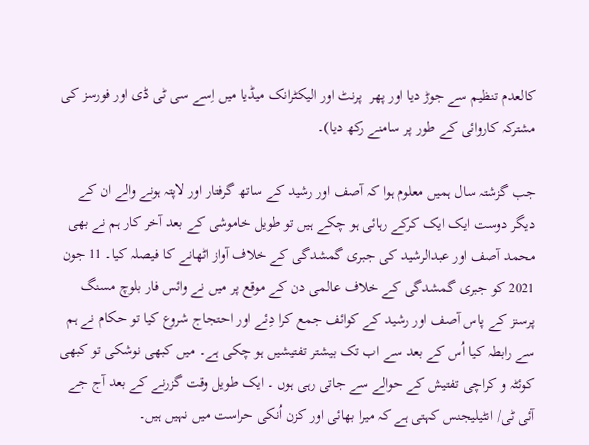کالعدم تنظیم سے جوڑ دیا اور پھر  پرنٹ اور الیکٹرانک میڈیا میں اِسے سی ٹی ڈی اور فورسز کی مشترکہ کاروائی کے طور پر سامنے رکھ دیا)۔

جب گزشتہ سال ہمیں معلوم ہوا کہ آصف اور رشید کے ساتھ گرفتار اور لاپتہ ہونے والے ان کے دیگر دوست ایک ایک کرکے رہائی ہو چکے ہیں تو طویل خاموشی کے بعد آخر کار ہم نے بھی محمد آصف اور عبدالرشید کی جبری گمشدگی کے خلاف آواز اٹھانے کا فیصلہ کیا۔ 11 جون 2021 کو جبری گمشدگی کے خلاف عالمی دن کے موقع پر میں نے وائس فار بلوچ مسنگ پرسنز کے پاس آصف اور رشید کے کوائف جمع کرا دِئے اور احتجاج شروع کیا تو حکام نے ہم سے رابطہ کیا اُس کے بعد سے اب تک بیشتر تفتیشیں ہو چکی ہے۔ میں کبھی نوشکی تو کبھی کوئٹہ و کراچی تفتیش کے حوالے سے جاتی رہی ہوں ۔ ایک طویل وقت گزرنے کے بعد آج جے آئی ٹی/ انٹیلیجنس کہتی ہے کہ میرا بھائی اور کزن اُنکی حراست میں نہیں ہیں۔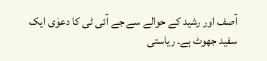آصف اور رشید کے حوالے سے جے آئی ٹی کا دعوٰی ایک سفید جھوٹ ہے۔ ریاستی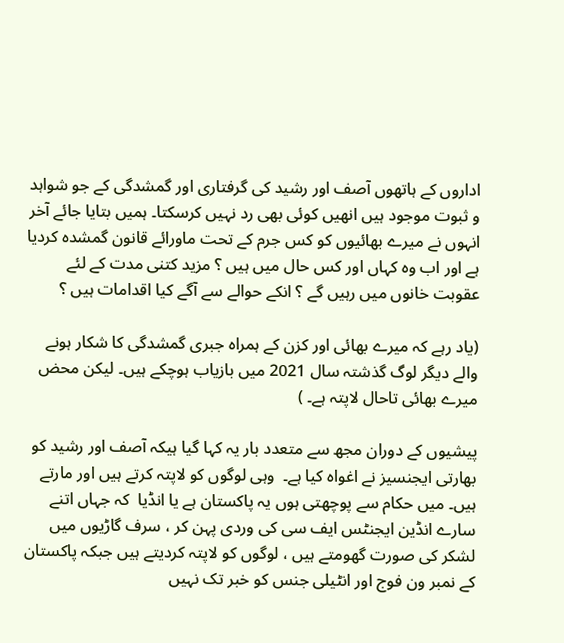اداروں کے ہاتھوں آصف اور رشید کی گرفتاری اور گمشدگی کے جو شواہد و ثبوت موجود ہیں انھیں کوئی بھی رد نہیں کرسکتا۔ ہمیں بتایا جائے آخر انہوں نے میرے بھائیوں کو کس جرم کے تحت ماورائے قانون گمشدہ کردیا ہے اور اب وہ کہاں اور کس حال میں ہیں ؟ مزید کتنی مدت کے لئے عقوبت خانوں میں رہیں گے ؟ انکے حوالے سے آگے کیا اقدامات ہیں ؟

(یاد رہے کہ میرے بھائی اور کزن کے ہمراہ جبری گمشدگی کا شکار ہونے والے دیگر لوگ گذشتہ سال 2021 میں بازیاب ہوچکے ہیں۔ لیکن محض میرے بھائی تاحال لاپتہ ہے۔ )

پیشیوں کے دوران مجھ سے متعدد بار یہ کہا گیا ہیکہ آصف اور رشید کو بھارتی ایجنسیز نے اغواہ کیا ہے۔  وہی لوگوں کو لاپتہ کرتے ہیں اور مارتے ہیں۔ میں حکام سے پوچھتی ہوں یہ پاکستان ہے یا انڈیا  کہ جہاں اتنے سارے انڈین ایجنٹس ایف سی کی وردی پہن کر ، سرف گاڑیوں میں لشکر کی صورت گھومتے ہیں ، لوگوں کو لاپتہ کردیتے ہیں جبکہ پاکستان کے نمبر ون فوج اور انٹیلی جنس کو خبر تک نہیں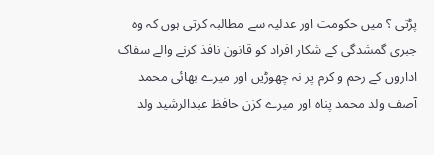پڑتی ؟ میں حکومت اور عدلیہ سے مطالبہ کرتی ہوں کہ وہ جبری گمشدگی کے شکار افراد کو قانون نافذ کرنے والے سفاک اداروں کے رحم و کرم پر نہ چھوڑیں اور میرے بھائی محمد آصف ولد محمد پناہ اور میرے کزن حافظ عبدالرشید ولد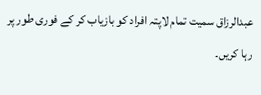عبدالرزاق سمیت تمام لاپتہ افراد کو بازیاب کر کے فوری طور پر رہا کریں۔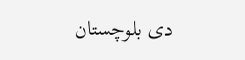دی بلوچستان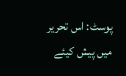پوسٹ: اس تحریر میں پیش کیئے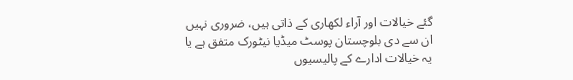گئے خیالات اور آراء لکھاری کے ذاتی ہیں، ضروری نہیں ان سے دی بلوچستان پوسٹ میڈیا نیٹورک متفق ہے یا یہ خیالات ادارے کے پالیسیوں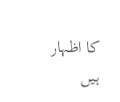کا اظہار ہیں